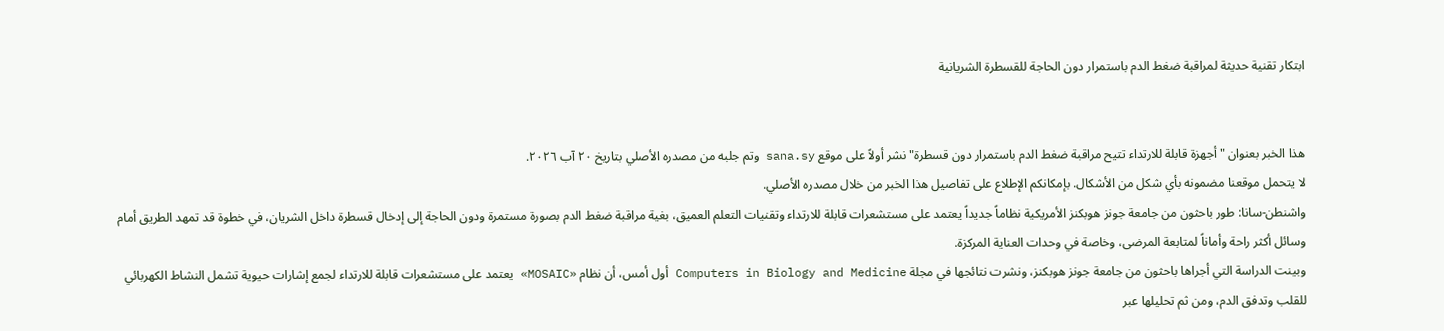ابتكار تقنية حديثة لمراقبة ضغط الدم باستمرار دون الحاجة للقسطرة الشريانية


هذا الخبر بعنوان "أجهزة قابلة للارتداء تتيح مراقبة ضغط الدم باستمرار دون قسطرة" نشر أولاً على موقع sana.sy وتم جلبه من مصدره الأصلي بتاريخ ٢٠ آب ٢٠٢٦.
لا يتحمل موقعنا مضمونه بأي شكل من الأشكال. بإمكانكم الإطلاع على تفاصيل هذا الخبر من خلال مصدره الأصلي.
واشنطن-سانا: طور باحثون من جامعة جونز هوبكنز الأمريكية نظاماً جديداً يعتمد على مستشعرات قابلة للارتداء وتقنيات التعلم العميق، بغية مراقبة ضغط الدم بصورة مستمرة ودون الحاجة إلى إدخال قسطرة داخل الشريان، في خطوة قد تمهد الطريق أمام وسائل أكثر راحة وأماناً لمتابعة المرضى، وخاصة في وحدات العناية المركزة.
وبينت الدراسة التي أجراها باحثون من جامعة جونز هوبكنز، ونشرت نتائجها في مجلة Computers in Biology and Medicine أول أمس، أن نظام «MOSAIC» يعتمد على مستشعرات قابلة للارتداء لجمع إشارات حيوية تشمل النشاط الكهربائي للقلب وتدفق الدم، ومن ثم تحليلها عبر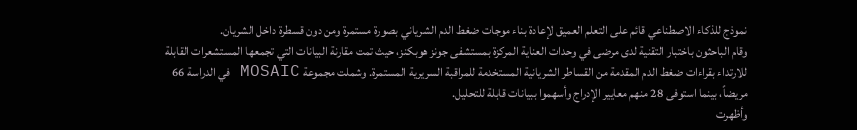نموذج للذكاء الاصطناعي قائم على التعلم العميق لإعادة بناء موجات ضغط الدم الشرياني بصورة مستمرة ومن دون قسطرة داخل الشريان.
وقام الباحثون باختبار التقنية لدى مرضى في وحدات العناية المركزة بمستشفى جونز هوبكنز، حيث تمت مقارنة البيانات التي تجمعها المستشعرات القابلة للارتداء بقراءات ضغط الدم المقدمة من القساطر الشريانية المستخدمة للمراقبة السريرية المستمرة. وشملت مجموعة MOSAIC في الدراسة 66 مريضاً، بينما استوفى 28 منهم معايير الإدراج وأسهموا ببيانات قابلة للتحليل.
وأظهرت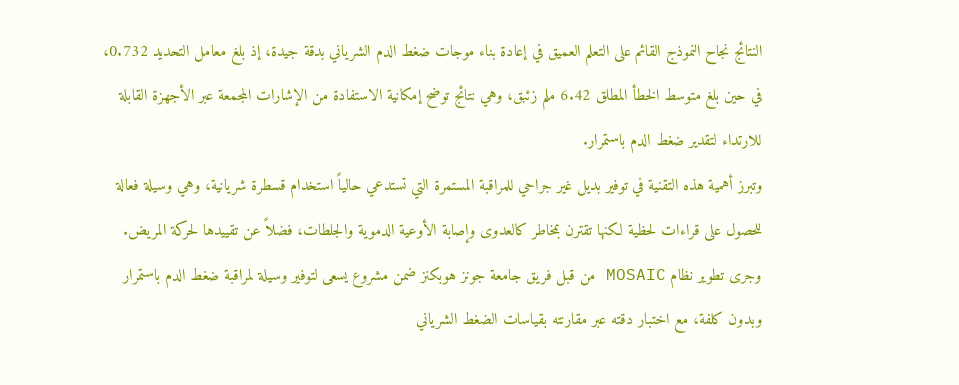النتائج نجاح النموذج القائم على التعلم العميق في إعادة بناء موجات ضغط الدم الشرياني بدقة جيدة، إذ بلغ معامل التحديد 0.732، في حين بلغ متوسط الخطأ المطلق 6.42 ملم زئبق، وهي نتائج توضح إمكانية الاستفادة من الإشارات المجمعة عبر الأجهزة القابلة للارتداء لتقدير ضغط الدم باستمرار.
وتبرز أهمية هذه التقنية في توفير بديل غير جراحي للمراقبة المستمرة التي تستدعي حالياً استخدام قسطرة شريانية، وهي وسيلة فعالة للحصول على قراءات لحظية لكنها تقترن بمخاطر كالعدوى وإصابة الأوعية الدموية والجلطات، فضلاً عن تقييدها لحركة المريض.
وجرى تطوير نظام MOSAIC من قبل فريق جامعة جونز هوبكنز ضمن مشروع يسعى لتوفير وسيلة لمراقبة ضغط الدم باستمرار وبدون كلفة، مع اختبار دقته عبر مقارنته بقياسات الضغط الشرياني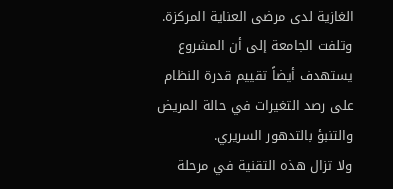الغازية لدى مرضى العناية المركزة. وتلفت الجامعة إلى أن المشروع يستهدف أيضاً تقييم قدرة النظام على رصد التغيرات في حالة المريض والتنبؤ بالتدهور السريري.
ولا تزال هذه التقنية في مرحلة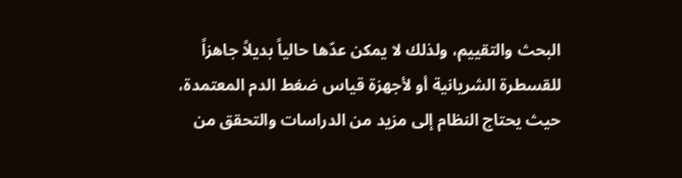البحث والتقييم، ولذلك لا يمكن عدّها حالياً بديلاً جاهزاً للقسطرة الشريانية أو لأجهزة قياس ضغط الدم المعتمدة، حيث يحتاج النظام إلى مزيد من الدراسات والتحقق من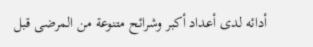أدائه لدى أعداد أكبر وشرائح متنوعة من المرضى قبل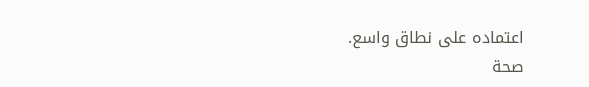اعتماده على نطاق واسع.
صحة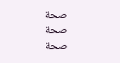صحة
صحة
صحة